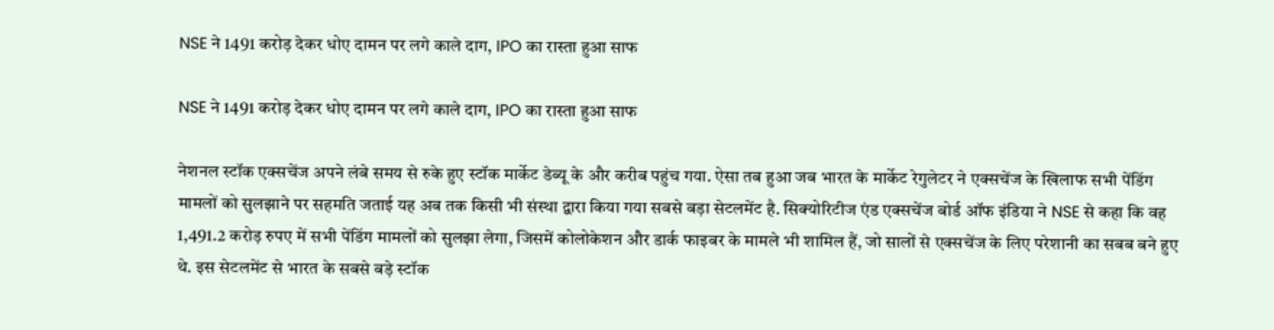NSE ने 1491 करोड़ देकर धोए दामन पर लगे काले दाग, IPO का रास्ता हुआ साफ

NSE ने 1491 करोड़ देकर धोए दामन पर लगे काले दाग, IPO का रास्ता हुआ साफ

नेशनल स्टॉक एक्सचेंज अपने लंबे समय से रुके हुए स्टॉक मार्केट डेब्यू के और करीब पहुंच गया. ऐसा तब हुआ जब भारत के मार्केट रेगुलेटर ने एक्सचेंज के खिलाफ सभी पेंडिंग मामलों को सुलझाने पर सहमति जताई यह अब तक किसी भी संस्था द्वारा किया गया सबसे बड़ा सेटलमेंट है. सिक्योरिटीज एंड एक्सचेंज बोर्ड ऑफ इंडिया ने NSE से कहा कि वह 1,491.2 करोड़ रुपए में सभी पेंडिंग मामलों को सुलझा लेगा, जिसमें कोलोकेशन और डार्क फाइबर के मामले भी शामिल हैं, जो सालों से एक्सचेंज के लिए परेशानी का सबब बने हुए थे. इस सेटलमेंट से भारत के सबसे बड़े स्टॉक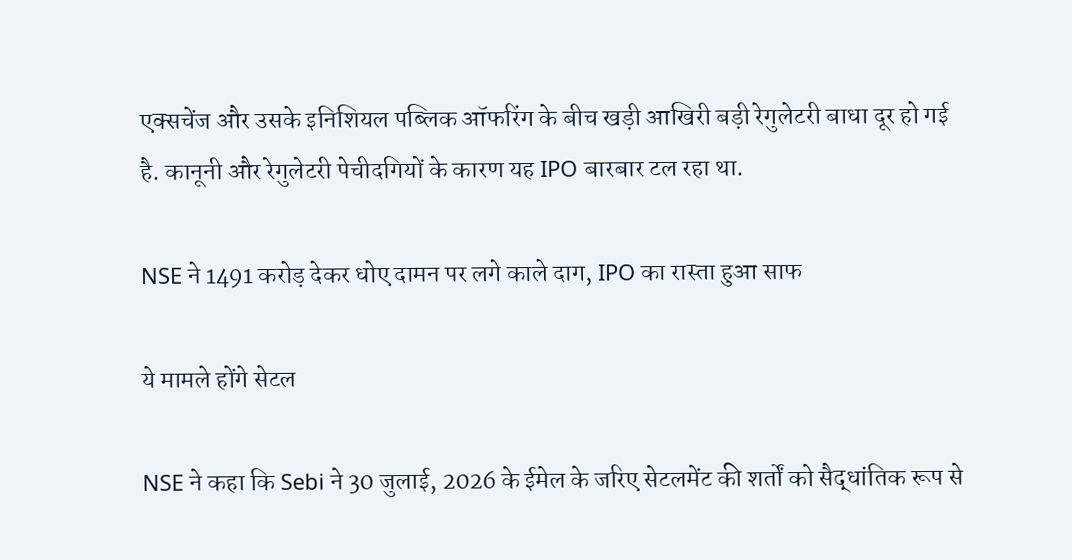एक्सचेंज और उसके इनिशियल पब्लिक ऑफरिंग के बीच खड़ी आखिरी बड़ी रेगुलेटरी बाधा दूर हो गई है. कानूनी और रेगुलेटरी पेचीदगियों के कारण यह IPO बारबार टल रहा था.

NSE ने 1491 करोड़ देकर धोए दामन पर लगे काले दाग, IPO का रास्ता हुआ साफ

ये मामले होंगे सेटल

NSE ने कहा कि Sebi ने 30 जुलाई, 2026 के ईमेल के जरिए सेटलमेंट की शर्तों को सैद्धांतिक रूप से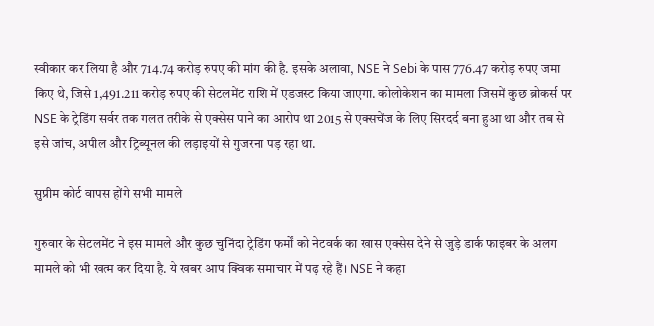स्वीकार कर लिया है और 714.74 करोड़ रुपए की मांग की है. इसके अलावा, NSE ने Sebi के पास 776.47 करोड़ रुपए जमा किए थे, जिसे 1,491.211 करोड़ रुपए की सेटलमेंट राशि में एडजस्ट किया जाएगा. कोलोकेशन का मामला जिसमें कुछ ब्रोकर्स पर NSE के ट्रेडिंग सर्वर तक गलत तरीके से एक्सेस पाने का आरोप था 2015 से एक्सचेंज के लिए सिरदर्द बना हुआ था और तब से इसे जांच, अपील और ट्रिब्यूनल की लड़ाइयों से गुजरना पड़ रहा था.

सुप्रीम कोर्ट वापस होंगे सभी मामले

गुरुवार के सेटलमेंट ने इस मामले और कुछ चुनिंदा ट्रेडिंग फर्मों को नेटवर्क का खास एक्सेस देने से जुड़े डार्क फाइबर के अलग मामले को भी खत्म कर दिया है. ये खबर आप क्विक समाचार में पढ़ रहे हैं। NSE ने कहा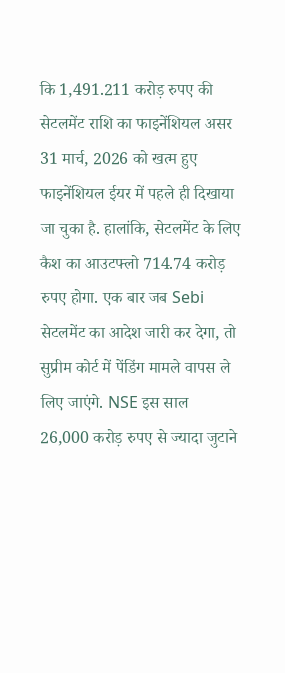कि 1,491.211 करोड़ रुपए की सेटलमेंट राशि का फाइनेंशियल असर 31 मार्च, 2026 को खत्म हुए फाइनेंशियल ईयर में पहले ही दिखाया जा चुका है. हालांकि, सेटलमेंट के लिए कैश का आउटफ्लो 714.74 करोड़ रुपए होगा. एक बार जब Sebi सेटलमेंट का आदेश जारी कर देगा, तो सुप्रीम कोर्ट में पेंडिंग मामले वापस ले लिए जाएंगे. NSE इस साल 26,000 करोड़ रुपए से ज्यादा जुटाने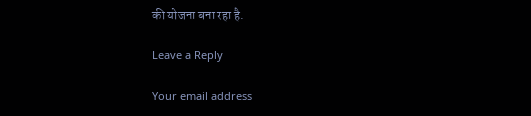की योजना बना रहा है.

Leave a Reply

Your email address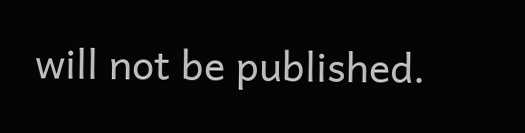will not be published.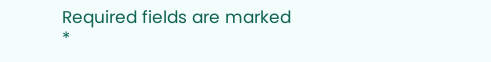Required fields are marked *